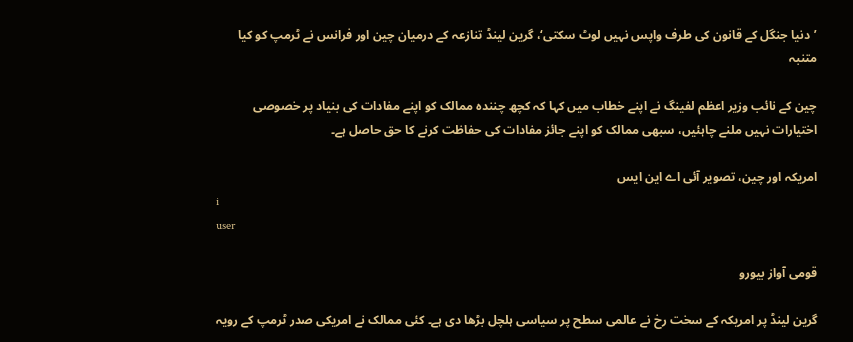’دنیا جنگل کے قانون کی طرف واپس نہیں لوٹ سکتی‘، گرین لینڈ تنازعہ کے درمیان چین اور فرانس نے ٹرمپ کو کیا متنبہ

چین کے نائب وزیر اعظم لفینگ نے اپنے خطاب میں کہا کہ کچھ چنندہ ممالک کو اپنے مفادات کی بنیاد پر خصوصی اختیارات نہیں ملنے چاہئیں، سبھی ممالک کو اپنے جائز مفادات کی حفاظت کرنے کا حق حاصل ہے۔

امریکہ اور چین، تصویر آئی اے این ایس
i
user

قومی آواز بیورو

گرین لینڈ پر امریکہ کے سخت رخ نے عالمی سطح پر سیاسی ہلچل بڑھا دی ہے۔ کئی ممالک نے امریکی صدر ٹرمپ کے رویہ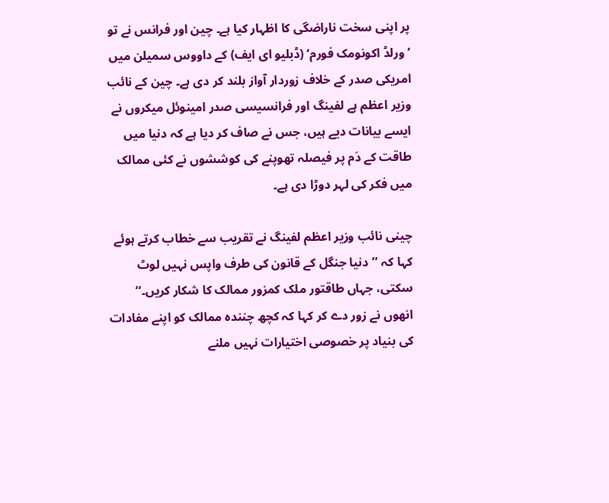پر اپنی سخت ناراضگی کا اظہار کیا ہے۔ چین اور فرانس نے تو ’ورلڈ اکونومک فورم‘ (ڈبلیو ای ایف) کے داووس سمیلن میں امریکی صدر کے خلاف زوردار آواز بلند کر دی ہے۔ چین کے نائب وزیر اعظم ہے لفینگ اور فرانسیسی صدر امینوئل میکروں نے ایسے بیانات دیے ہیں، جس نے صاف کر دیا ہے کہ دنیا میں طاقت کے دَم پر فیصلہ تھوپنے کی کوششوں نے کئی ممالک میں فکر کی لہر دوڑا دی ہے۔

چینی نائب وزیر اعظم لفینگ نے تقریب سے خطاب کرتے ہوئے کہا کہ ’’دنیا جنگل کے قانون کی طرف واپس نہیں لوٹ سکتی، جہاں طاقتور ملک کمزور ممالک کا شکار کریں۔‘‘ انھوں نے زور دے کر کہا کہ کچھ چنندہ ممالک کو اپنے مفادات کی بنیاد پر خصوصی اختیارات نہیں ملنے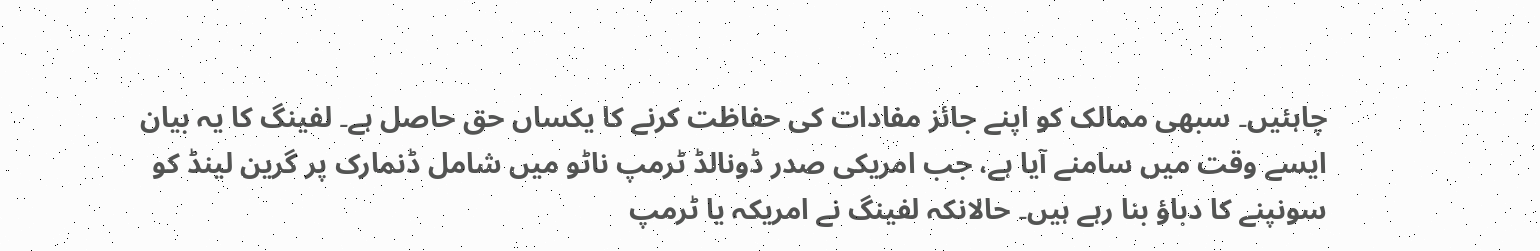چاہئیں۔ سبھی ممالک کو اپنے جائز مفادات کی حفاظت کرنے کا یکساں حق حاصل ہے۔ لفینگ کا یہ بیان ایسے وقت میں سامنے آیا ہے، جب امریکی صدر ڈونالڈ ٹرمپ ناٹو میں شامل ڈنمارک پر گرین لینڈ کو سونپنے کا دباؤ بنا رہے ہیں۔ حالانکہ لفینگ نے امریکہ یا ٹرمپ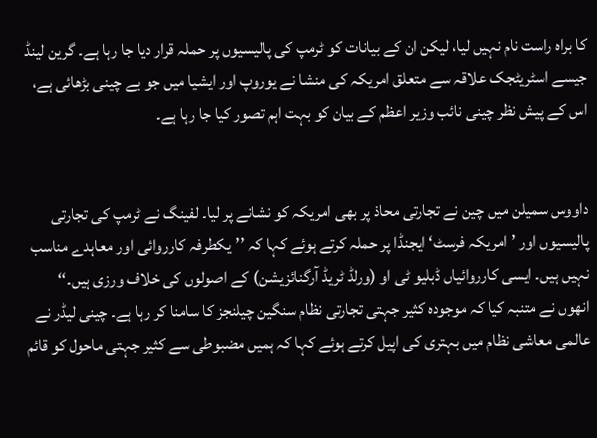کا براہ راست نام نہیں لیا، لیکن ان کے بیانات کو ٹرمپ کی پالیسیوں پر حملہ قرار دیا جا رہا ہے۔ گرین لینڈ جیسے اسٹریٹجک علاقہ سے متعلق امریکہ کی منشا نے یوروپ اور ایشیا میں جو بے چینی بڑھائی ہے، اس کے پیش نظر چینی نائب وزیر اعظم کے بیان کو بہت اہم تصور کیا جا رہا ہے۔


داووس سمیلن میں چین نے تجارتی محاذ پر بھی امریکہ کو نشانے پر لیا۔ لفینگ نے ٹرمپ کی تجارتی پالیسیوں اور ’امریکہ فرسٹ‘ ایجنڈا پر حملہ کرتے ہوئے کہا کہ ’’یکطرفہ کارروائی اور معاہدے مناسب نہیں ہیں۔ ایسی کارروائیاں ڈبلیو ٹی او (ورلڈ ٹریڈ آرگنائزیشن) کے اصولوں کی خلاف ورزی ہیں۔‘‘ انھوں نے متنبہ کیا کہ موجودہ کثیر جہتی تجارتی نظام سنگین چیلنجز کا سامنا کر رہا ہے۔ چینی لیڈر نے عالمی معاشی نظام میں بہتری کی اپیل کرتے ہوئے کہا کہ ہمیں مضبوطی سے کثیر جہتی ماحول کو قائم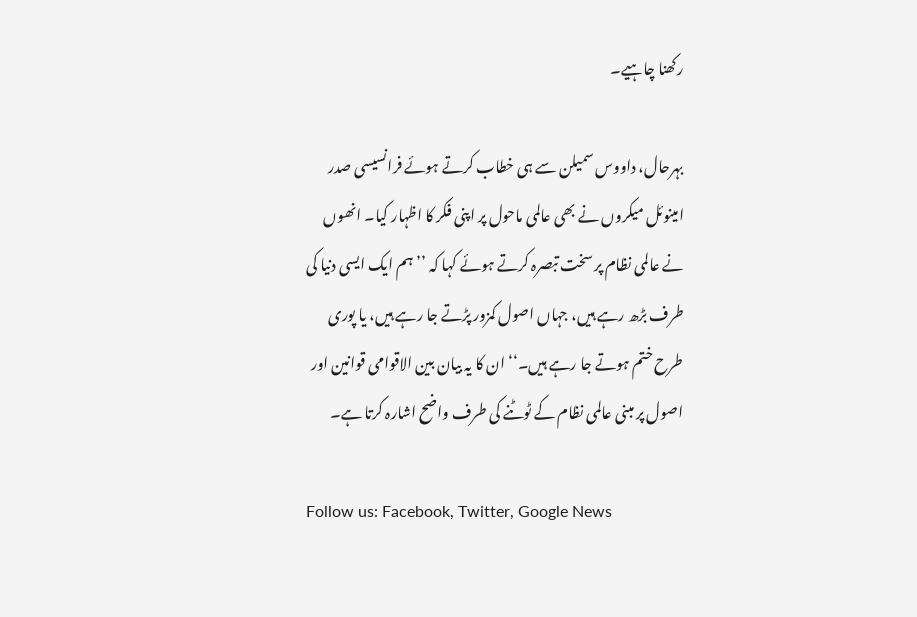رکھنا چاہیے۔

بہرحال، داووس سمیلن سے ہی خطاب کرتے ہوئے فرانسیسی صدر امینوئل میکروں نے بھی عالمی ماحول پر اپنی فکر کا اظہار کیا۔ انھوں نے عالمی نظام پر سخت تبصرہ کرتے ہوئے کہا کہ ’’ہم ایک ایسی دنیا کی طرف بڑھ رہے ہیں، جہاں اصول کمزور پڑتے جا رہے ہیں، یا پوری طرح ختم ہوتے جا رہے ہیں۔‘‘ ان کا یہ بیان بین الاقوامی قوانین اور اصول پر مبنی عالمی نظام کے ٹوٹنے کی طرف واضح اشارہ کرتا ہے۔

Follow us: Facebook, Twitter, Google News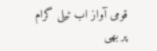قومی آواز اب ٹیلی گرام پر بھی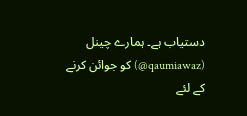دستیاب ہے۔ ہمارے چینل (qaumiawaz@) کو جوائن کرنے کے لئے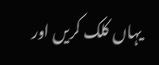یہاں کلک کریں اور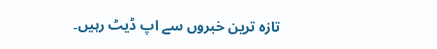تازہ ترین خبروں سے اپ ڈیٹ رہیں۔